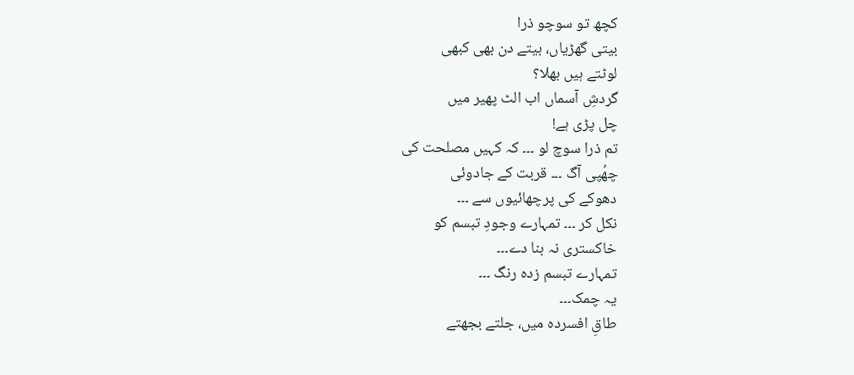کچھ تو سوچو ذرا
بیتی گھڑیاں، بیتے دن بھی کبھی
لوٹتے ہیں بھلا؟
گردشِ آسماں اب الٹ پھیر میں
چل پڑی ہے!
تم ذرا سوچ لو ۔۔۔ کہ کہیں مصلحت کی
چھُپی آگ ۔۔۔ قربت کے جادوئی
دھوکے کی پرچھائیوں سے ۔۔۔
نکل کر ۔۔۔ تمہارے وجودِ تبسم کو
خاکستری نہ بنا دے۔۔۔
تمہارے تبسم زدہ رنگ ۔۔۔
یہ چمک۔۔۔
طاقِ افسردہ میں، جلتے بجھتے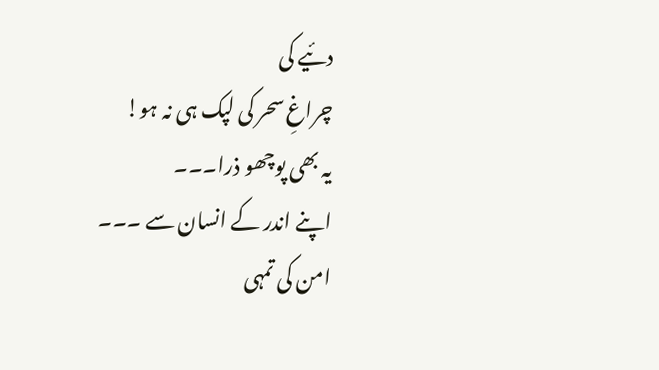دئیے کی
چراغِ سحر کی لپک ہی نہ ہو!
یہ بھی پوچھو ذرا۔۔۔
اپنے اندر کے انسان سے ۔۔۔
امن کی تمہی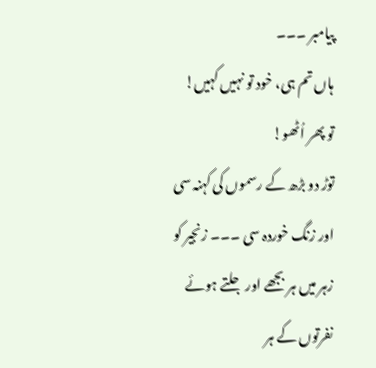پیامبر ۔۔۔
ہاں تم ہی، خود تو نہیں کہیں!
تو پھر اُٹھو!
توڑ دو بڑھ کے رسموں کی کہنہ سی
اور زنگ خوردہ سی ۔۔۔ زنجیر کو
زہر میں ہر بجھے اور جلتے ہوئے
نفرتوں کے ہر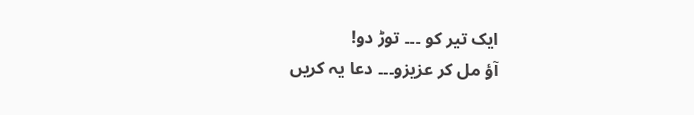ایک تیر کو ۔۔۔ توڑ دو!
آؤ مل کر عزیزو۔۔۔ دعا یہ کریں